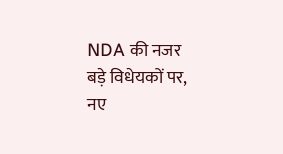NDA की नजर बड़े विधेयकों पर, नए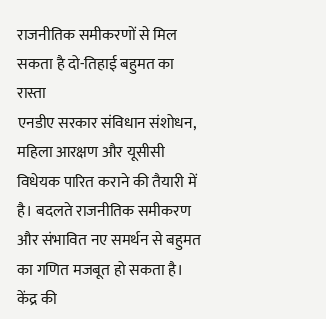राजनीतिक समीकरणों से मिल सकता है दो-तिहाई बहुमत का रास्ता
एनडीए सरकार संविधान संशोधन, महिला आरक्षण और यूसीसी विधेयक पारित कराने की तैयारी में है। बदलते राजनीतिक समीकरण और संभावित नए समर्थन से बहुमत का गणित मजबूत हो सकता है।
केंद्र की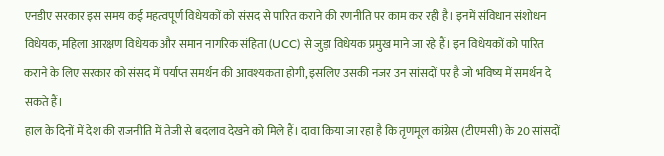एनडीए सरकार इस समय कई महत्वपूर्ण विधेयकों को संसद से पारित कराने की रणनीति पर काम कर रही है। इनमें संविधान संशोधन विधेयक, महिला आरक्षण विधेयक और समान नागरिक संहिता (UCC) से जुड़ा विधेयक प्रमुख माने जा रहे हैं। इन विधेयकों को पारित कराने के लिए सरकार को संसद में पर्याप्त समर्थन की आवश्यकता होगी, इसलिए उसकी नजर उन सांसदों पर है जो भविष्य में समर्थन दे सकते हैं।
हाल के दिनों में देश की राजनीति में तेजी से बदलाव देखने को मिले हैं। दावा किया जा रहा है कि तृणमूल कांग्रेस (टीएमसी) के 20 सांसदों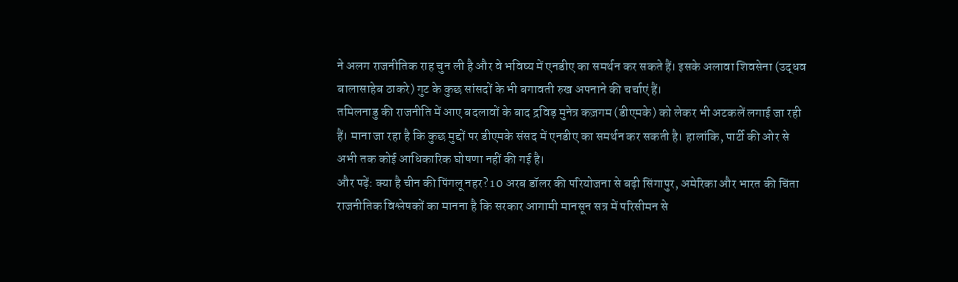ने अलग राजनीतिक राह चुन ली है और वे भविष्य में एनडीए का समर्थन कर सकते हैं। इसके अलावा शिवसेना (उद्धव बालासाहेब ठाकरे) गुट के कुछ सांसदों के भी बगावती रुख अपनाने की चर्चाएं हैं।
तमिलनाडु की राजनीति में आए बदलावों के बाद द्रविड़ मुनेत्र कज़गम (डीएमके) को लेकर भी अटकलें लगाई जा रही हैं। माना जा रहा है कि कुछ मुद्दों पर डीएमके संसद में एनडीए का समर्थन कर सकती है। हालांकि, पार्टी की ओर से अभी तक कोई आधिकारिक घोषणा नहीं की गई है।
और पढ़ें: क्या है चीन की पिंगलू नहर? 10 अरब डॉलर की परियोजना से बढ़ी सिंगापुर, अमेरिका और भारत की चिंता
राजनीतिक विश्लेषकों का मानना है कि सरकार आगामी मानसून सत्र में परिसीमन से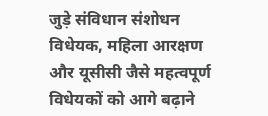जुड़े संविधान संशोधन विधेयक, महिला आरक्षण और यूसीसी जैसे महत्वपूर्ण विधेयकों को आगे बढ़ाने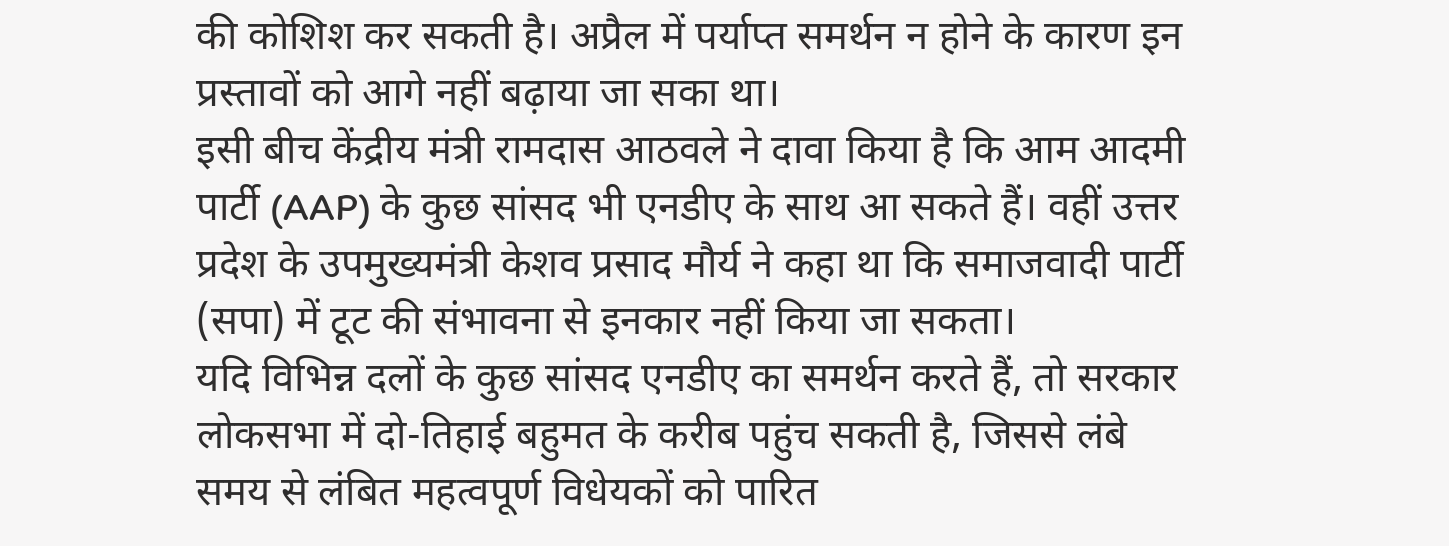की कोशिश कर सकती है। अप्रैल में पर्याप्त समर्थन न होने के कारण इन प्रस्तावों को आगे नहीं बढ़ाया जा सका था।
इसी बीच केंद्रीय मंत्री रामदास आठवले ने दावा किया है कि आम आदमी पार्टी (AAP) के कुछ सांसद भी एनडीए के साथ आ सकते हैं। वहीं उत्तर प्रदेश के उपमुख्यमंत्री केशव प्रसाद मौर्य ने कहा था कि समाजवादी पार्टी (सपा) में टूट की संभावना से इनकार नहीं किया जा सकता।
यदि विभिन्न दलों के कुछ सांसद एनडीए का समर्थन करते हैं, तो सरकार लोकसभा में दो-तिहाई बहुमत के करीब पहुंच सकती है, जिससे लंबे समय से लंबित महत्वपूर्ण विधेयकों को पारित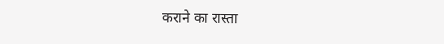कराने का रास्ता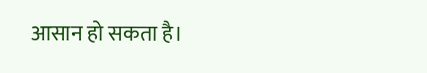आसान हो सकता है।